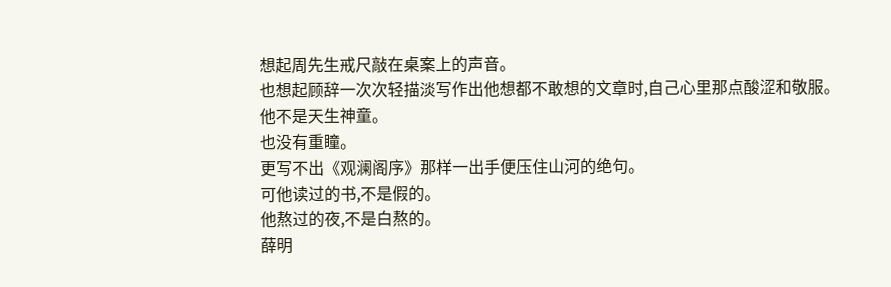想起周先生戒尺敲在桌案上的声音。
也想起顾辞一次次轻描淡写作出他想都不敢想的文章时,自己心里那点酸涩和敬服。
他不是天生神童。
也没有重瞳。
更写不出《观澜阁序》那样一出手便压住山河的绝句。
可他读过的书,不是假的。
他熬过的夜,不是白熬的。
薛明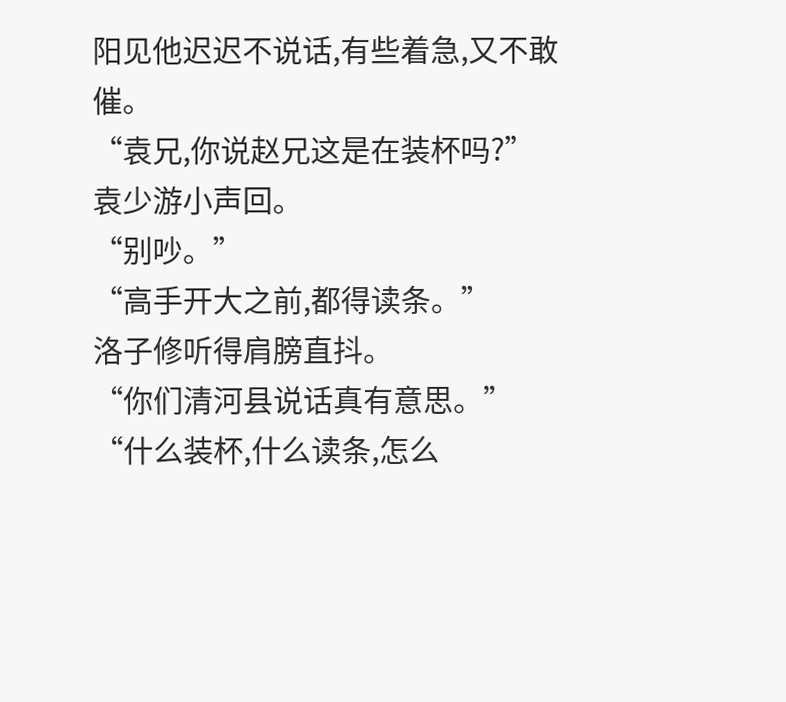阳见他迟迟不说话,有些着急,又不敢催。
“袁兄,你说赵兄这是在装杯吗?”
袁少游小声回。
“别吵。”
“高手开大之前,都得读条。”
洛子修听得肩膀直抖。
“你们清河县说话真有意思。”
“什么装杯,什么读条,怎么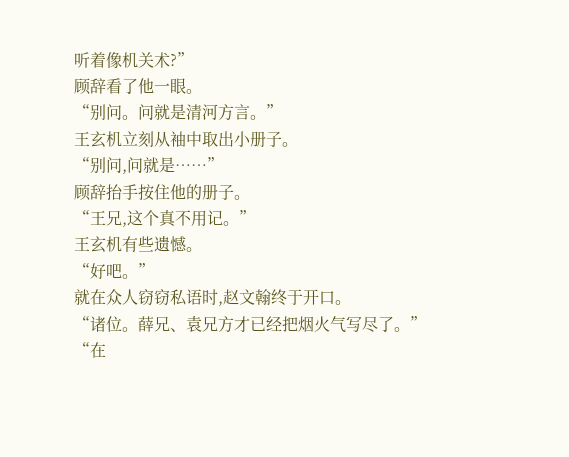听着像机关术?”
顾辞看了他一眼。
“别问。问就是清河方言。”
王玄机立刻从袖中取出小册子。
“别问,问就是……”
顾辞抬手按住他的册子。
“王兄,这个真不用记。”
王玄机有些遗憾。
“好吧。”
就在众人窃窃私语时,赵文翰终于开口。
“诸位。薛兄、袁兄方才已经把烟火气写尽了。”
“在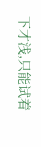下才浅,只能试着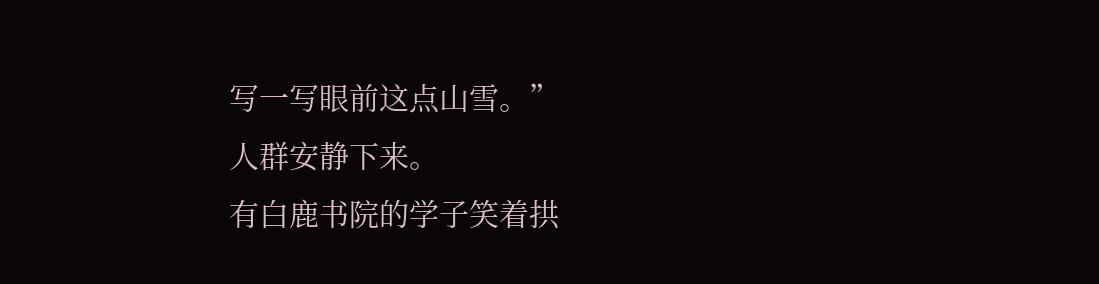写一写眼前这点山雪。”
人群安静下来。
有白鹿书院的学子笑着拱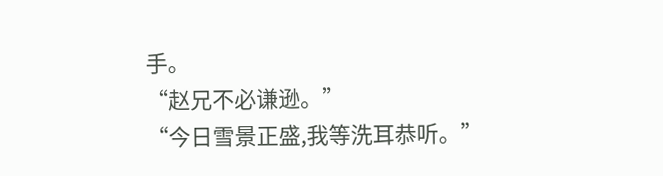手。
“赵兄不必谦逊。”
“今日雪景正盛,我等洗耳恭听。”